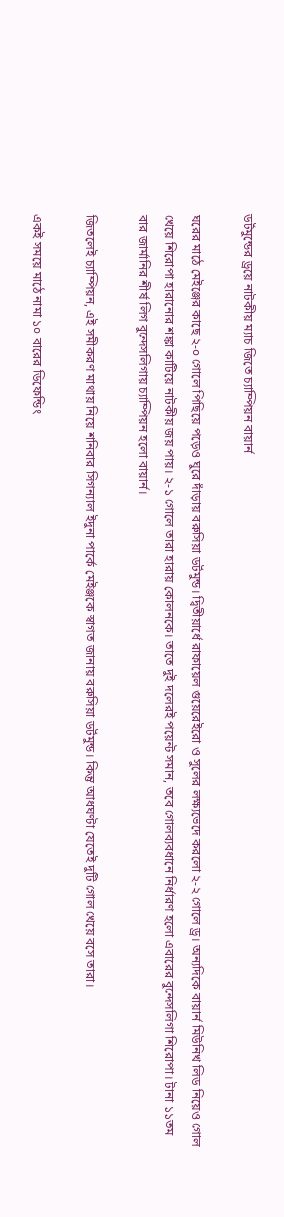ডর্টমুন্ডের ড্রয়ে নাটকীয় ম্যাচ জিতে চ্যাম্পিয়ন বায়ার্ন

ঘরের মাঠে মেইঞ্জের কাছে ২-০ গোলে পিছিয়ে পড়েও ঘুরে দাঁড়ায় বরুসিয়া ডর্টমুন্ড। দ্বিতীয়ার্ধে রাফায়েল গুয়েরেইরো ও সুলের লক্ষ্যভেদে করলো ২-২ গোলে ড্র। অন্যদিকে বায়ার্ন মিউনিখ লিড নিয়েও গোল খেয়ে শিরোপা হারানোর শঙ্কা কাটিয়ে নাটকীয় জয় পায়। ২-১ গোলে তারা হারায় কোলনকে। তাতে দুই দলেরই পয়েন্ট সমান, তবে গোলব্যবধানে নির্ধারণ হলো এবারের বুন্দেসলিগা শিরোপা। টানা ১১তম বার জার্মানির শীর্ষ লিগ বুন্দেসলিগায় চ্যাম্পিয়ন হলো বায়ার্ন।

জিতলেই চ্যাম্পিয়ন, এই সমীকরণ মাথায় নিয়ে শনিবার সিগন্যাল ইদুনা পার্কে মেইঞ্জকে স্বাগত জানায় বরুসিয়া ডর্টমুন্ড। কিন্তু আধঘণ্টা যেতেই দুটি গোল খেয়ে বসে তারা।

একই সময়ে মাঠে নামা ১০ বারের ডিফেন্ডিং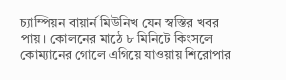চ্যাম্পিয়ন বায়ার্ন মিউনিখ যেন স্বস্তির খবর পায়। কোলনের মাঠে ৮ মিনিটে কিংসলে কোম্যানের গোলে এগিয়ে যাওয়ায় শিরোপার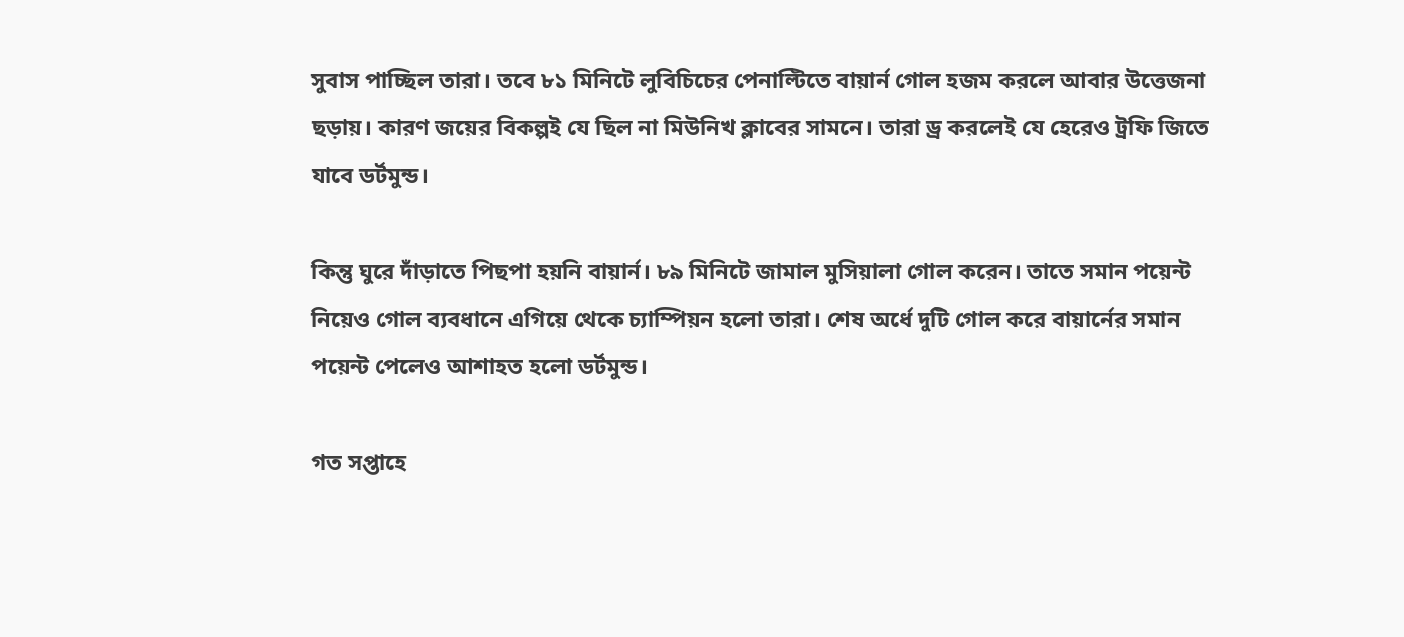সুবাস পাচ্ছিল তারা। তবে ৮১ মিনিটে লুবিচিচের পেনাল্টিতে বায়ার্ন গোল হজম করলে আবার উত্তেজনা ছড়ায়। কারণ জয়ের বিকল্পই যে ছিল না মিউনিখ ক্লাবের সামনে। তারা ড্র করলেই যে হেরেও ট্রফি জিতে যাবে ডর্টমুন্ড।

কিন্তু ঘুরে দাঁড়াতে পিছপা হয়নি বায়ার্ন। ৮৯ মিনিটে জামাল মুসিয়ালা গোল করেন। তাতে সমান পয়েন্ট নিয়েও গোল ব্যবধানে এগিয়ে থেকে চ্যাম্পিয়ন হলো তারা। শেষ অর্ধে দুটি গোল করে বায়ার্নের সমান পয়েন্ট পেলেও আশাহত হলো ডর্টমুন্ড।

গত সপ্তাহে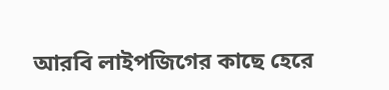আরবি লাইপজিগের কাছে হেরে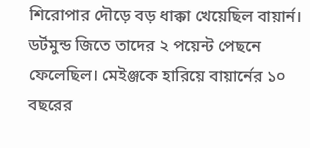শিরোপার দৌড়ে বড় ধাক্কা খেয়েছিল বায়ার্ন। ডর্টমুন্ড জিতে তাদের ২ পয়েন্ট পেছনে ফেলেছিল। মেইঞ্জকে হারিয়ে বায়ার্নের ১০ বছরের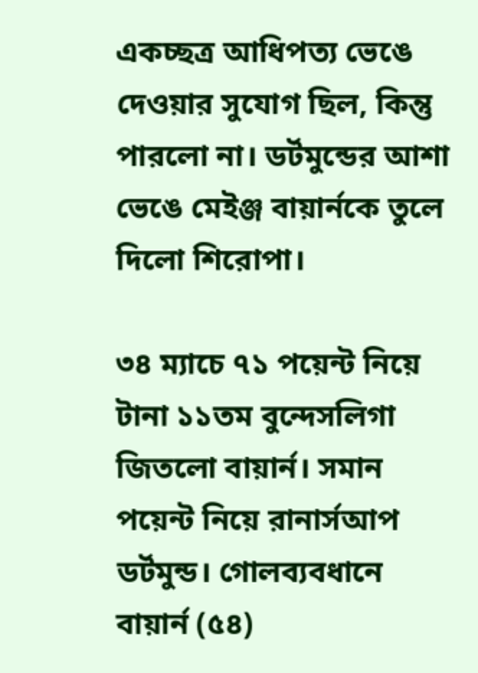একচ্ছত্র আধিপত্য ভেঙে দেওয়ার সুযোগ ছিল, কিন্তু পারলো না। ডর্টমুন্ডের আশা ভেঙে মেইঞ্জ বায়ার্নকে তুলে দিলো শিরোপা।

৩৪ ম্যাচে ৭১ পয়েন্ট নিয়ে টানা ১১তম বুন্দেসলিগা জিতলো বায়ার্ন। সমান পয়েন্ট নিয়ে রানার্সআপ ডর্টমুন্ড। গোলব্যবধানে বায়ার্ন (৫৪)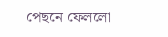পেছনে ফেললো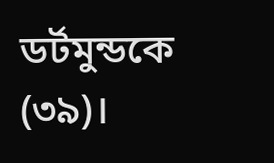ডর্টমুন্ডকে (৩৯)।